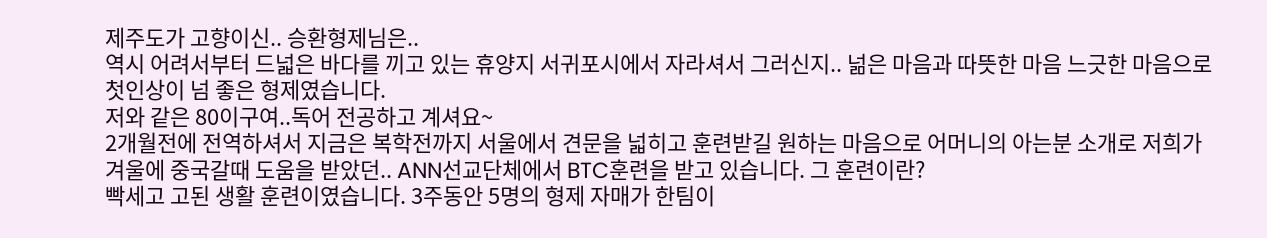제주도가 고향이신.. 승환형제님은..
역시 어려서부터 드넓은 바다를 끼고 있는 휴양지 서귀포시에서 자라셔서 그러신지.. 넒은 마음과 따뜻한 마음 느긋한 마음으로 첫인상이 넘 좋은 형제였습니다.
저와 같은 80이구여..독어 전공하고 계셔요~
2개월전에 전역하셔서 지금은 복학전까지 서울에서 견문을 넓히고 훈련받길 원하는 마음으로 어머니의 아는분 소개로 저희가 겨울에 중국갈때 도움을 받았던.. ANN선교단체에서 BTC훈련을 받고 있습니다. 그 훈련이란?
빡세고 고된 생활 훈련이였습니다. 3주동안 5명의 형제 자매가 한팀이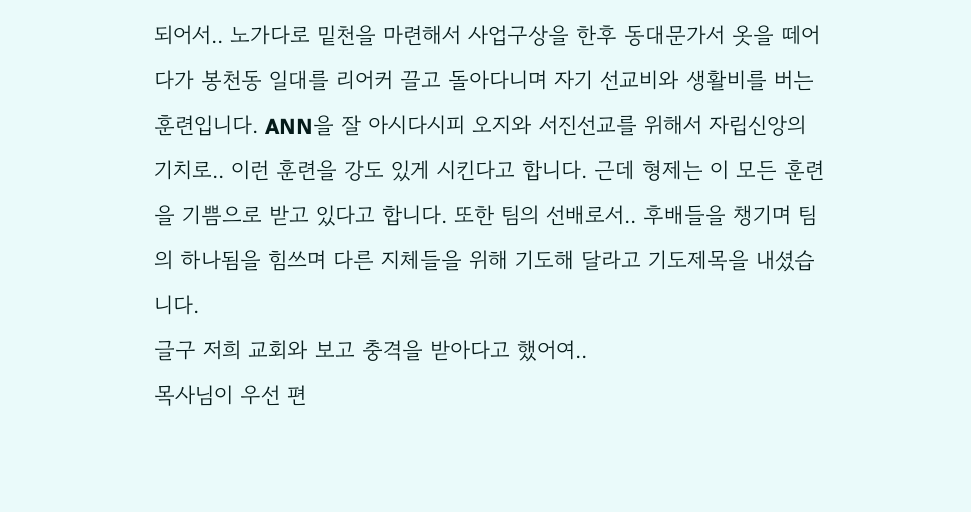되어서.. 노가다로 밑천을 마련해서 사업구상을 한후 동대문가서 옷을 떼어다가 봉천동 일대를 리어커 끌고 돌아다니며 자기 선교비와 생활비를 버는 훈련입니다. ANN을 잘 아시다시피 오지와 서진선교를 위해서 자립신앙의 기치로.. 이런 훈련을 강도 있게 시킨다고 합니다. 근데 형제는 이 모든 훈련을 기쁨으로 받고 있다고 합니다. 또한 팀의 선배로서.. 후배들을 챙기며 팀의 하나됨을 힘쓰며 다른 지체들을 위해 기도해 달라고 기도제목을 내셨습니다.
글구 저희 교회와 보고 충격을 받아다고 했어여..
목사님이 우선 편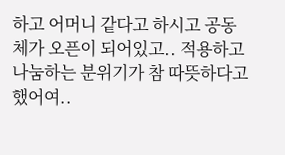하고 어머니 같다고 하시고 공동체가 오픈이 되어있고.. 적용하고 나눔하는 분위기가 참 따뜻하다고 했어여..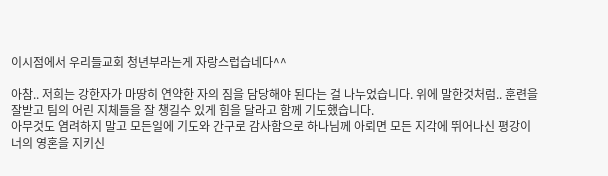이시점에서 우리들교회 청년부라는게 자랑스럽습네다^^

아참.. 저희는 강한자가 마땅히 연약한 자의 짐을 담당해야 된다는 걸 나누었습니다. 위에 말한것처럼.. 훈련을 잘받고 팀의 어린 지체들을 잘 챙길수 있게 힘을 달라고 함께 기도했습니다.
아무것도 염려하지 말고 모든일에 기도와 간구로 감사함으로 하나님께 아뢰면 모든 지각에 뛰어나신 평강이 너의 영혼을 지키신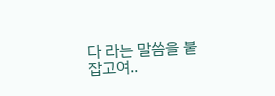다 라는 말씀을 붙잡고여..